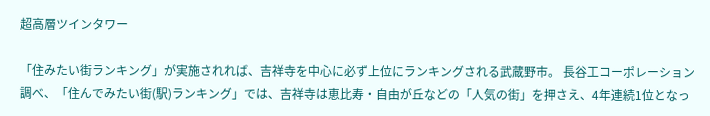超高層ツインタワー

「住みたい街ランキング」が実施されれば、吉祥寺を中心に必ず上位にランキングされる武蔵野市。 長谷工コーポレーション調べ、「住んでみたい街(駅)ランキング」では、吉祥寺は恵比寿・自由が丘などの「人気の街」を押さえ、4年連続1位となっ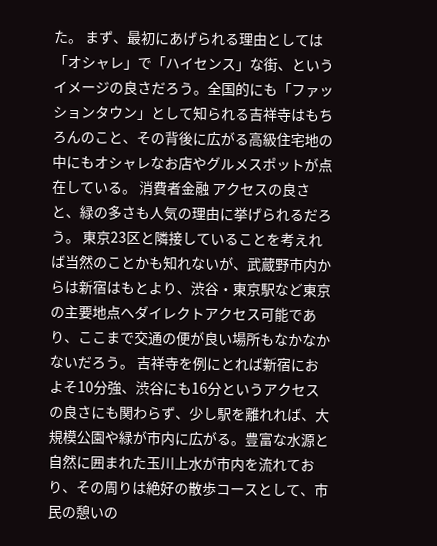た。 まず、最初にあげられる理由としては「オシャレ」で「ハイセンス」な街、というイメージの良さだろう。全国的にも「ファッションタウン」として知られる吉祥寺はもちろんのこと、その背後に広がる高級住宅地の中にもオシャレなお店やグルメスポットが点在している。 消費者金融 アクセスの良さと、緑の多さも人気の理由に挙げられるだろう。 東京23区と隣接していることを考えれば当然のことかも知れないが、武蔵野市内からは新宿はもとより、渋谷・東京駅など東京の主要地点へダイレクトアクセス可能であり、ここまで交通の便が良い場所もなかなかないだろう。 吉祥寺を例にとれば新宿におよそ10分強、渋谷にも16分というアクセスの良さにも関わらず、少し駅を離れれば、大規模公園や緑が市内に広がる。豊富な水源と自然に囲まれた玉川上水が市内を流れており、その周りは絶好の散歩コースとして、市民の憩いの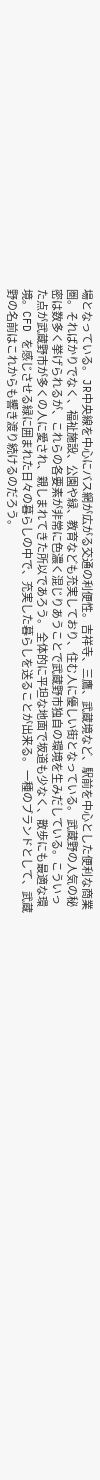場となっている。 JR中央線を中心にバス網が広がる交通の利便性。吉祥寺、三鷹、武蔵境など、駅前を中心とした便利な商業圏。そればかりでなく、福祉施設、公園や緑、教育なども充実しており、住む人に優しい街となっている。 武蔵野の人気の秘密は数多く挙げられるが、これらの各要素が非常に色濃く混じりあうことで武蔵野市独自の環境を生みだしている。こういった点が武蔵野市が多くの人に愛され、親しまれてきた所以であろう。 全体的に平坦な地面で坂道も少なく、散歩にも最適な環境。CFD を感じさせる緑に囲まれた日々の暮らしの中で、充実した暮らしを送ることが出来る。 一種のブランドとして、武蔵野の名前はこれからも響き渡り続けるのだろう。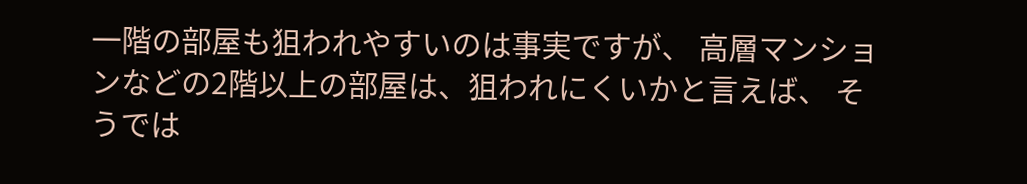一階の部屋も狙われやすいのは事実ですが、 高層マンションなどの2階以上の部屋は、狙われにくいかと言えば、 そうでは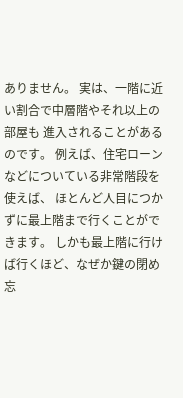ありません。 実は、一階に近い割合で中層階やそれ以上の部屋も 進入されることがあるのです。 例えば、住宅ローン などについている非常階段を使えば、 ほとんど人目につかずに最上階まで行くことができます。 しかも最上階に行けば行くほど、なぜか鍵の閉め忘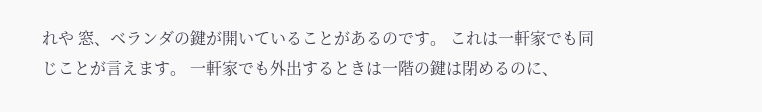れや 窓、ベランダの鍵が開いていることがあるのです。 これは一軒家でも同じことが言えます。 一軒家でも外出するときは一階の鍵は閉めるのに、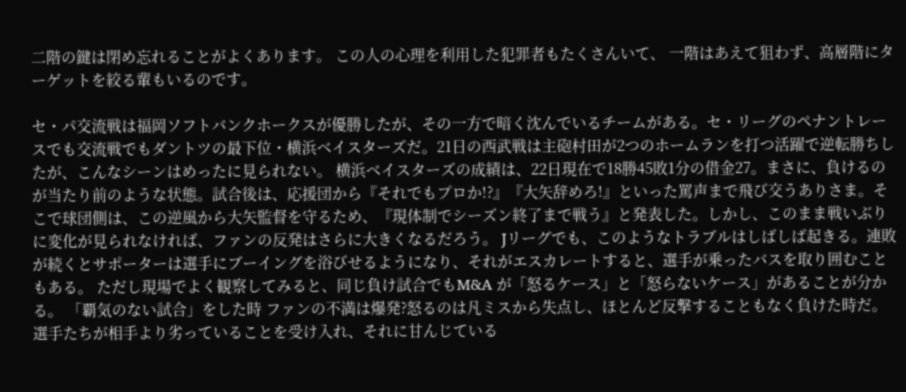二階の鍵は閉め忘れることがよくあります。 この人の心理を利用した犯罪者もたくさんいて、 一階はあえて狙わず、高層階にターゲットを絞る輩もいるのです。

セ・パ交流戦は福岡ソフトバンクホークスが優勝したが、その一方で暗く沈んでいるチームがある。セ・リーグのペナントレースでも交流戦でもダントツの最下位・横浜ベイスターズだ。21日の西武戦は主砲村田が2つのホームランを打つ活躍で逆転勝ちしたが、こんなシーンはめったに見られない。 横浜ベイスターズの成績は、22日現在で18勝45敗1分の借金27。まさに、負けるのが当たり前のような状態。試合後は、応援団から『それでもプロか!?』『大矢辞めろ!』といった罵声まで飛び交うありさま。そこで球団側は、この逆風から大矢監督を守るため、『現体制でシーズン終了まで戦う』と発表した。しかし、このまま戦いぶりに変化が見られなければ、ファンの反発はさらに大きくなるだろう。 Jリーグでも、このようなトラブルはしばしば起きる。連敗が続くとサポーターは選手にブーイングを浴びせるようになり、それがエスカレートすると、選手が乗ったバスを取り囲むこともある。 ただし現場でよく観察してみると、同じ負け試合でもM&A が「怒るケース」と「怒らないケース」があることが分かる。 「覇気のない試合」をした時 ファンの不満は爆発?怒るのは凡ミスから失点し、ほとんど反撃することもなく負けた時だ。選手たちが相手より劣っていることを受け入れ、それに甘んじている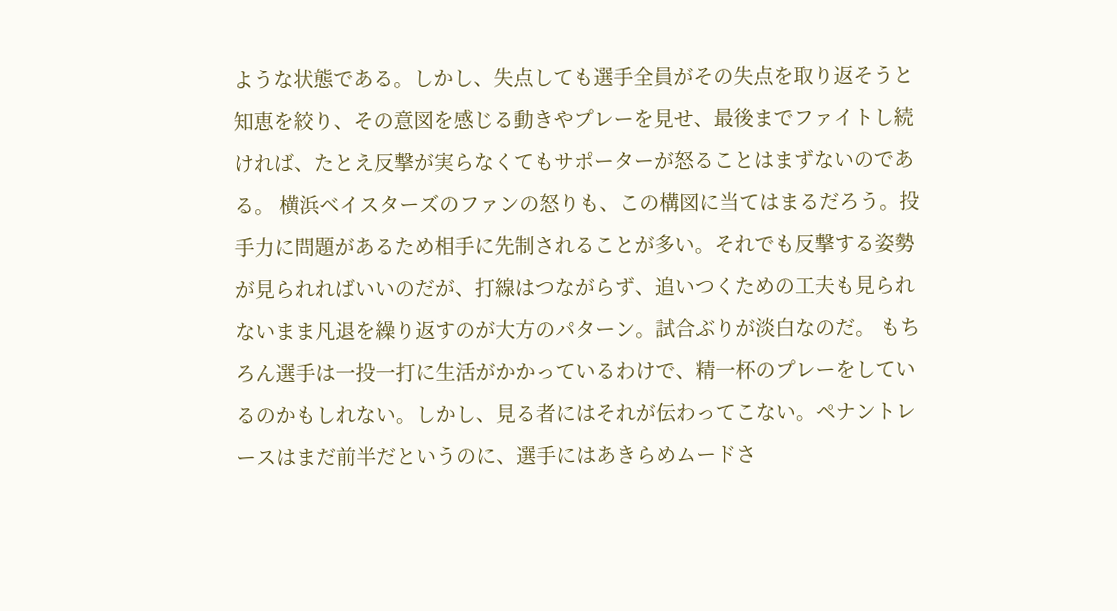ような状態である。しかし、失点しても選手全員がその失点を取り返そうと知恵を絞り、その意図を感じる動きやプレーを見せ、最後までファイトし続ければ、たとえ反撃が実らなくてもサポーターが怒ることはまずないのである。 横浜ベイスターズのファンの怒りも、この構図に当てはまるだろう。投手力に問題があるため相手に先制されることが多い。それでも反撃する姿勢が見られればいいのだが、打線はつながらず、追いつくための工夫も見られないまま凡退を繰り返すのが大方のパターン。試合ぶりが淡白なのだ。 もちろん選手は一投一打に生活がかかっているわけで、精一杯のプレーをしているのかもしれない。しかし、見る者にはそれが伝わってこない。ペナントレースはまだ前半だというのに、選手にはあきらめムードさ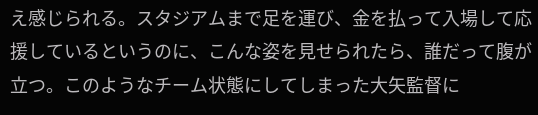え感じられる。スタジアムまで足を運び、金を払って入場して応援しているというのに、こんな姿を見せられたら、誰だって腹が立つ。このようなチーム状態にしてしまった大矢監督に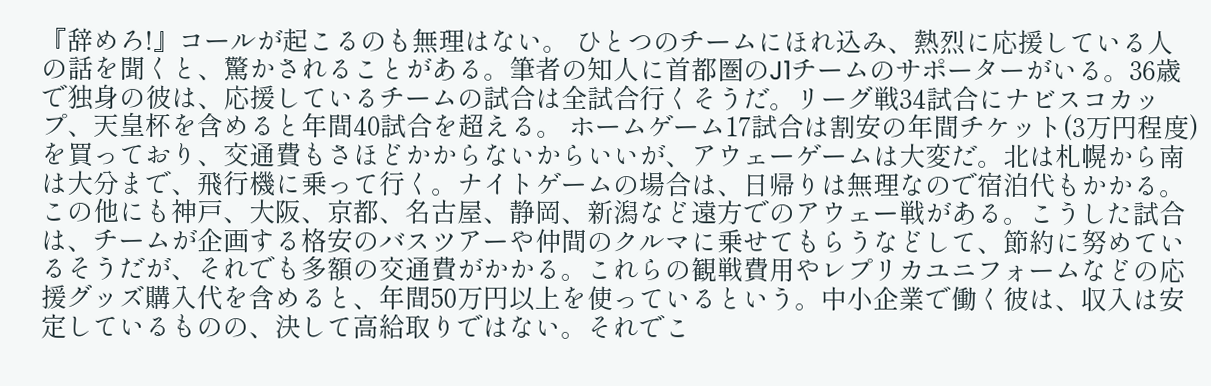『辞めろ!』コールが起こるのも無理はない。 ひとつのチームにほれ込み、熱烈に応援している人の話を聞くと、驚かされることがある。筆者の知人に首都圏のJ1チームのサポーターがいる。36歳で独身の彼は、応援しているチームの試合は全試合行くそうだ。リーグ戦34試合にナビスコカップ、天皇杯を含めると年間40試合を超える。 ホームゲーム17試合は割安の年間チケット(3万円程度)を買っており、交通費もさほどかからないからいいが、アウェーゲームは大変だ。北は札幌から南は大分まで、飛行機に乗って行く。ナイトゲームの場合は、日帰りは無理なので宿泊代もかかる。 この他にも神戸、大阪、京都、名古屋、静岡、新潟など遠方でのアウェー戦がある。こうした試合は、チームが企画する格安のバスツアーや仲間のクルマに乗せてもらうなどして、節約に努めているそうだが、それでも多額の交通費がかかる。これらの観戦費用やレプリカユニフォームなどの応援グッズ購入代を含めると、年間50万円以上を使っているという。中小企業で働く彼は、収入は安定しているものの、決して高給取りではない。それでこ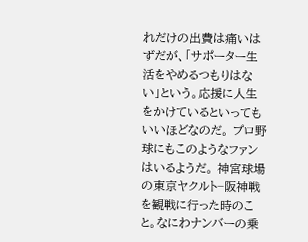れだけの出費は痛いはずだが、「サポーター生活をやめるつもりはない」という。応援に人生をかけているといってもいいほどなのだ。 プロ野球にもこのようなファンはいるようだ。 神宮球場の東京ヤクルト−阪神戦を観戦に行った時のこと。なにわナンバーの乗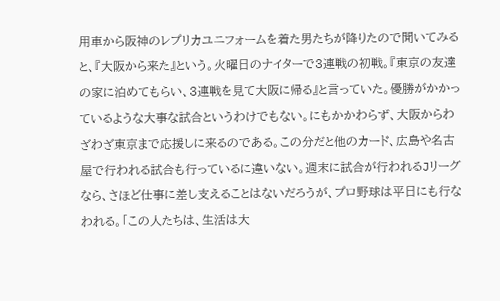用車から阪神のレプリカユニフォームを着た男たちが降りたので聞いてみると、『大阪から来た』という。火曜日のナイターで3連戦の初戦。『東京の友達の家に泊めてもらい、3連戦を見て大阪に帰る』と言っていた。優勝がかかっているような大事な試合というわけでもない。にもかかわらず、大阪からわざわざ東京まで応援しに来るのである。この分だと他のカード、広島や名古屋で行われる試合も行っているに違いない。週末に試合が行われるJリーグなら、さほど仕事に差し支えることはないだろうが、プロ野球は平日にも行なわれる。「この人たちは、生活は大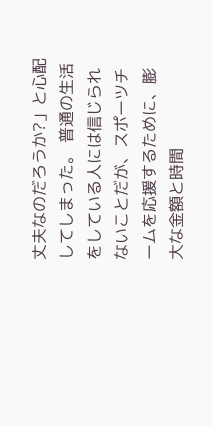丈夫なのだろうか?」と心配してしまった。 普通の生活をしている人には信じられないことだが、スポーツチームを応援するために、膨大な金額と時間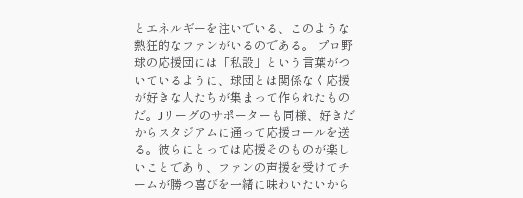とエネルギーを注いでいる、このような熱狂的なファンがいるのである。 プロ野球の応援団には「私設」という言葉がついているように、球団とは関係なく応援が好きな人たちが集まって作られたものだ。Jリーグのサポーターも同様、好きだからスタジアムに通って応援コールを送る。彼らにとっては応援そのものが楽しいことであり、ファンの声援を受けてチームが勝つ喜びを一緒に味わいたいから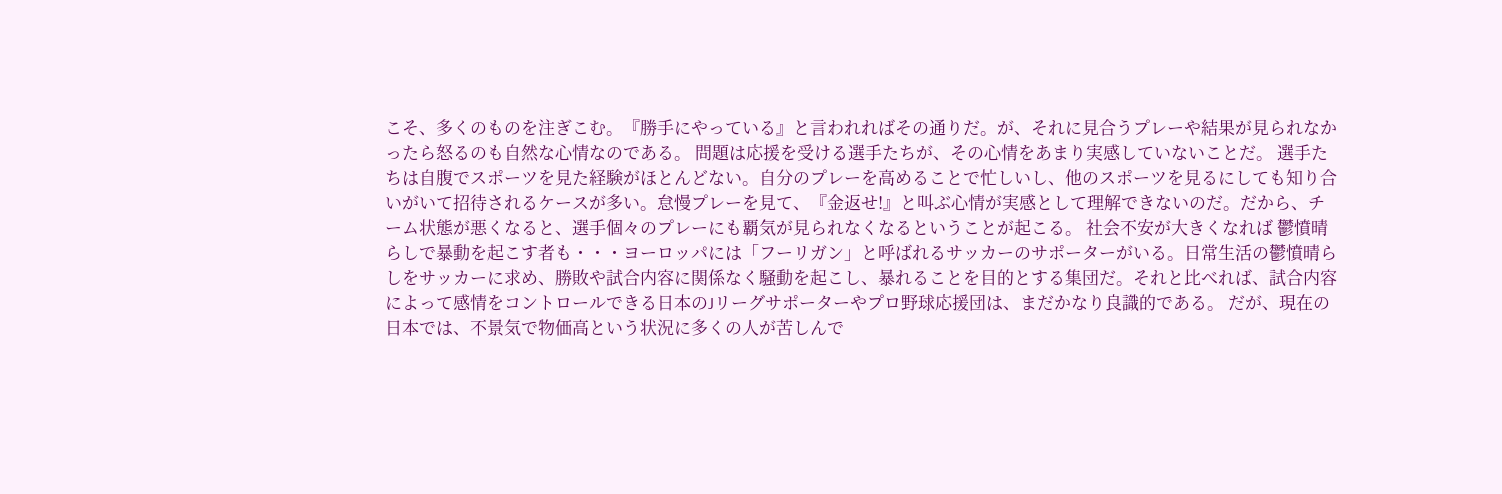こそ、多くのものを注ぎこむ。『勝手にやっている』と言われればその通りだ。が、それに見合うプレーや結果が見られなかったら怒るのも自然な心情なのである。 問題は応援を受ける選手たちが、その心情をあまり実感していないことだ。 選手たちは自腹でスポーツを見た経験がほとんどない。自分のプレーを高めることで忙しいし、他のスポーツを見るにしても知り合いがいて招待されるケースが多い。怠慢プレーを見て、『金返せ!』と叫ぶ心情が実感として理解できないのだ。だから、チーム状態が悪くなると、選手個々のプレーにも覇気が見られなくなるということが起こる。 社会不安が大きくなれば 鬱憤晴らしで暴動を起こす者も・・・ヨーロッパには「フーリガン」と呼ばれるサッカーのサポーターがいる。日常生活の鬱憤晴らしをサッカーに求め、勝敗や試合内容に関係なく騒動を起こし、暴れることを目的とする集団だ。それと比べれば、試合内容によって感情をコントロールできる日本のJリーグサポーターやプロ野球応援団は、まだかなり良識的である。 だが、現在の日本では、不景気で物価高という状況に多くの人が苦しんで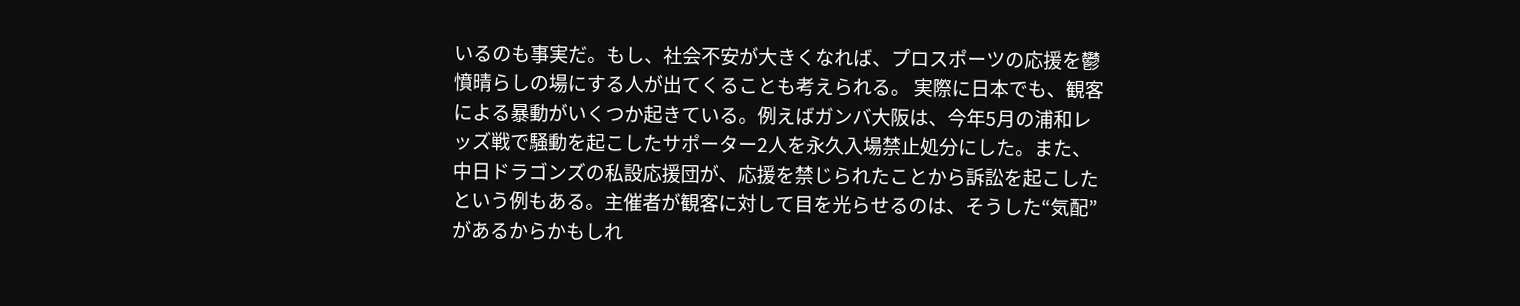いるのも事実だ。もし、社会不安が大きくなれば、プロスポーツの応援を鬱憤晴らしの場にする人が出てくることも考えられる。 実際に日本でも、観客による暴動がいくつか起きている。例えばガンバ大阪は、今年5月の浦和レッズ戦で騒動を起こしたサポーター2人を永久入場禁止処分にした。また、中日ドラゴンズの私設応援団が、応援を禁じられたことから訴訟を起こしたという例もある。主催者が観客に対して目を光らせるのは、そうした“気配”があるからかもしれ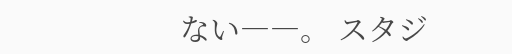ない――。 スタジ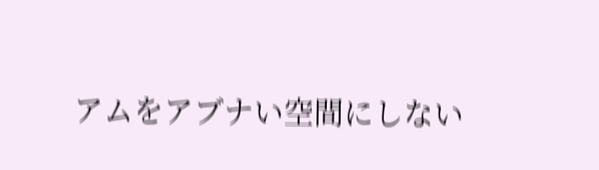アムをアブナい空間にしない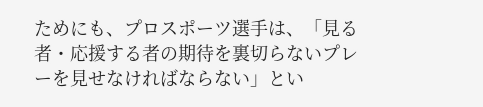ためにも、プロスポーツ選手は、「見る者・応援する者の期待を裏切らないプレーを見せなければならない」とい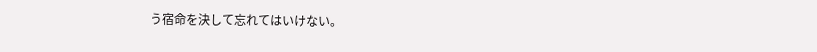う宿命を決して忘れてはいけない。